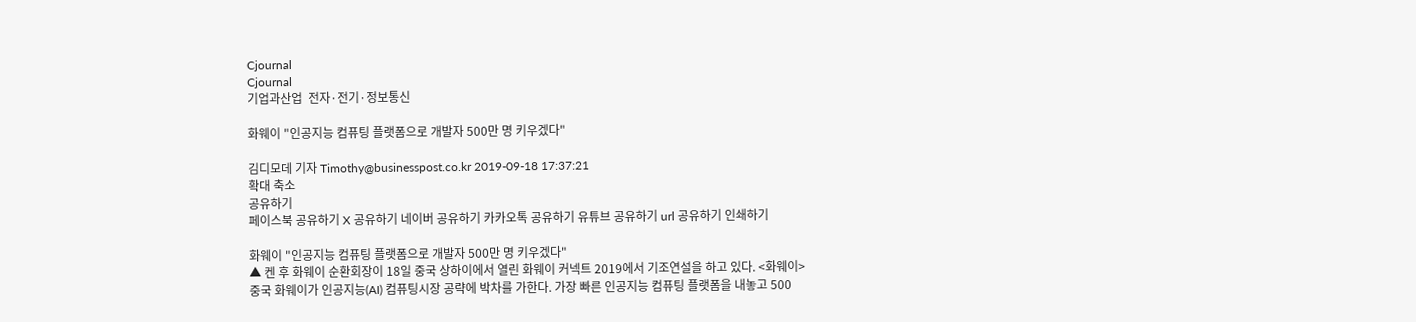Cjournal
Cjournal
기업과산업  전자·전기·정보통신

화웨이 "인공지능 컴퓨팅 플랫폼으로 개발자 500만 명 키우겠다"

김디모데 기자 Timothy@businesspost.co.kr 2019-09-18 17:37:21
확대 축소
공유하기
페이스북 공유하기 X 공유하기 네이버 공유하기 카카오톡 공유하기 유튜브 공유하기 url 공유하기 인쇄하기

화웨이 "인공지능 컴퓨팅 플랫폼으로 개발자 500만 명 키우겠다"
▲ 켄 후 화웨이 순환회장이 18일 중국 상하이에서 열린 화웨이 커넥트 2019에서 기조연설을 하고 있다. <화웨이>
중국 화웨이가 인공지능(AI) 컴퓨팅시장 공략에 박차를 가한다. 가장 빠른 인공지능 컴퓨팅 플랫폼을 내놓고 500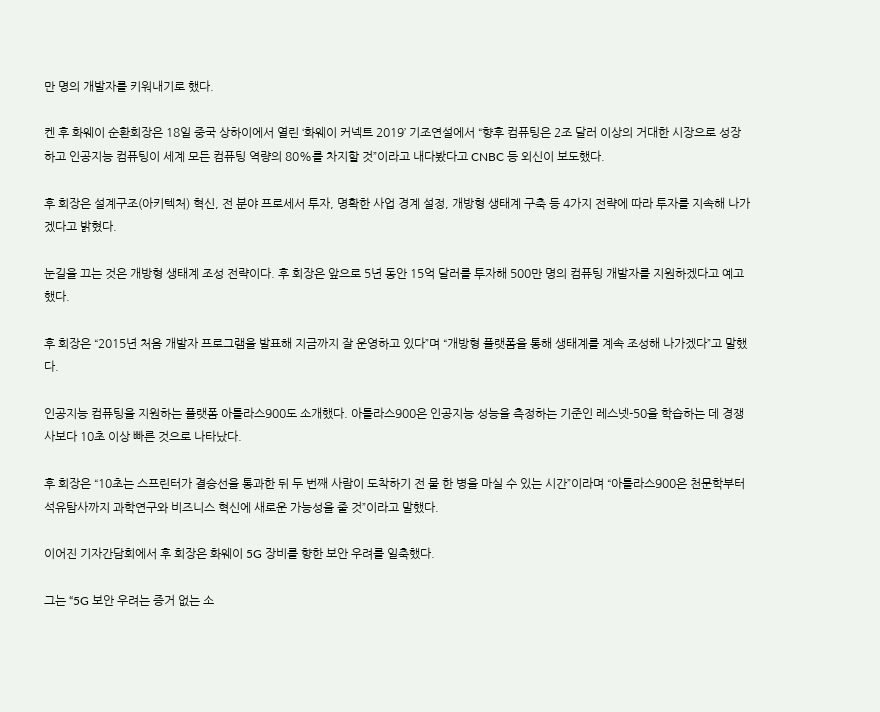만 명의 개발자를 키워내기로 했다.

켄 후 화웨이 순환회장은 18일 중국 상하이에서 열린 ‘화웨이 커넥트 2019’ 기조연설에서 “향후 컴퓨팅은 2조 달러 이상의 거대한 시장으로 성장하고 인공지능 컴퓨팅이 세계 모든 컴퓨팅 역량의 80%를 차지할 것”이라고 내다봤다고 CNBC 등 외신이 보도했다.

후 회장은 설계구조(아키텍처) 혁신, 전 분야 프로세서 투자, 명확한 사업 경계 설정, 개방형 생태계 구축 등 4가지 전략에 따라 투자를 지속해 나가겠다고 밝혔다.

눈길을 끄는 것은 개방형 생태계 조성 전략이다. 후 회장은 앞으로 5년 동안 15억 달러를 투자해 500만 명의 컴퓨팅 개발자를 지원하겠다고 예고했다.

후 회장은 “2015년 처음 개발자 프로그램을 발표해 지금까지 잘 운영하고 있다”며 “개방형 플랫폼을 통해 생태계를 계속 조성해 나가겠다”고 말했다.

인공지능 컴퓨팅을 지원하는 플랫폼 아틀라스900도 소개했다. 아틀라스900은 인공지능 성능을 측정하는 기준인 레스넷-50을 학습하는 데 경쟁사보다 10초 이상 빠른 것으로 나타났다.

후 회장은 “10초는 스프린터가 결승선을 통과한 뒤 두 번째 사람이 도착하기 전 물 한 병을 마실 수 있는 시간”이라며 “아틀라스900은 천문학부터 석유탐사까지 과학연구와 비즈니스 혁신에 새로운 가능성을 줄 것”이라고 말했다.

이어진 기자간담회에서 후 회장은 화웨이 5G 장비를 향한 보안 우려를 일축했다.

그는 “5G 보안 우려는 증거 없는 소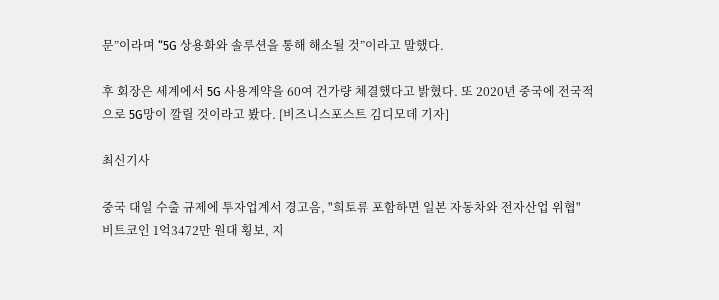문”이라며 “5G 상용화와 솔루션을 통해 해소될 것”이라고 말했다.

후 회장은 세계에서 5G 사용계약을 60여 건가량 체결했다고 밝혔다. 또 2020년 중국에 전국적으로 5G망이 깔릴 것이라고 봤다. [비즈니스포스트 김디모데 기자]

최신기사

중국 대일 수출 규제에 투자업계서 경고음, "희토류 포함하면 일본 자동차와 전자산업 위협"
비트코인 1억3472만 원대 횡보, 지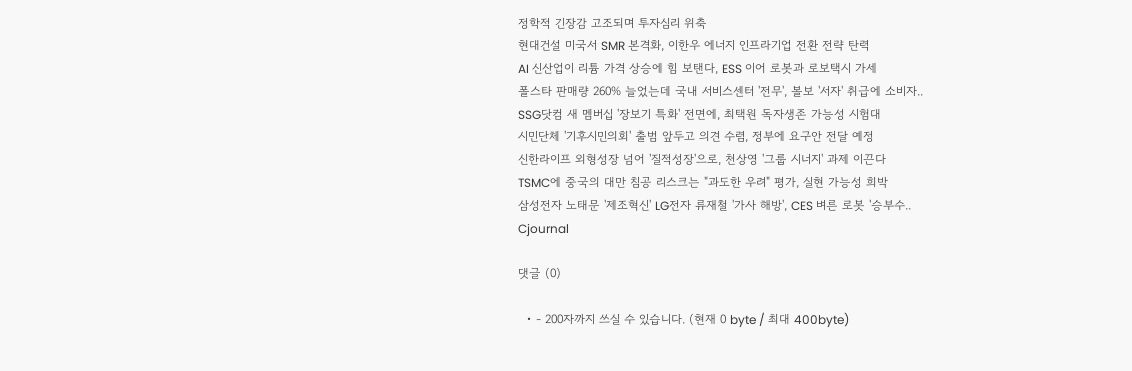정학적 긴장감 고조되며 투자심리 위축
현대건설 미국서 SMR 본격화, 이한우 에너지 인프라기업 전환 전략 탄력
AI 신산업이 리튬 가격 상승에 힘 보탠다, ESS 이어 로봇과 로보택시 가세
폴스타 판매량 260% 늘었는데 국내 서비스센터 '전무', 볼보 '서자' 취급에 소비자..
SSG닷컴 새 멤버십 '장보기 특화' 전면에, 최택원 독자생존 가능성 시험대
시민단체 '기후시민의회' 출범 앞두고 의견 수렴, 정부에 요구안 전달 예정
신한라이프 외형성장 넘어 '질적성장'으로, 천상영 '그룹 시너지' 과제 이끈다
TSMC에 중국의 대만 침공 리스크는 "과도한 우려" 평가, 실현 가능성 희박
삼성전자 노태문 '제조혁신' LG전자 류재철 '가사 해방', CES 벼른 로봇 '승부수..
Cjournal

댓글 (0)

  • - 200자까지 쓰실 수 있습니다. (현재 0 byte / 최대 400byte)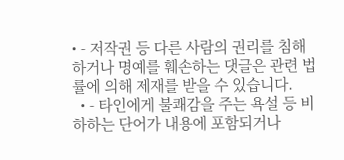• - 저작권 등 다른 사람의 권리를 침해하거나 명예를 훼손하는 댓글은 관련 법률에 의해 제재를 받을 수 있습니다.
  • - 타인에게 불쾌감을 주는 욕설 등 비하하는 단어가 내용에 포함되거나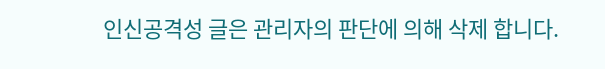인신공격성 글은 관리자의 판단에 의해 삭제 합니다.